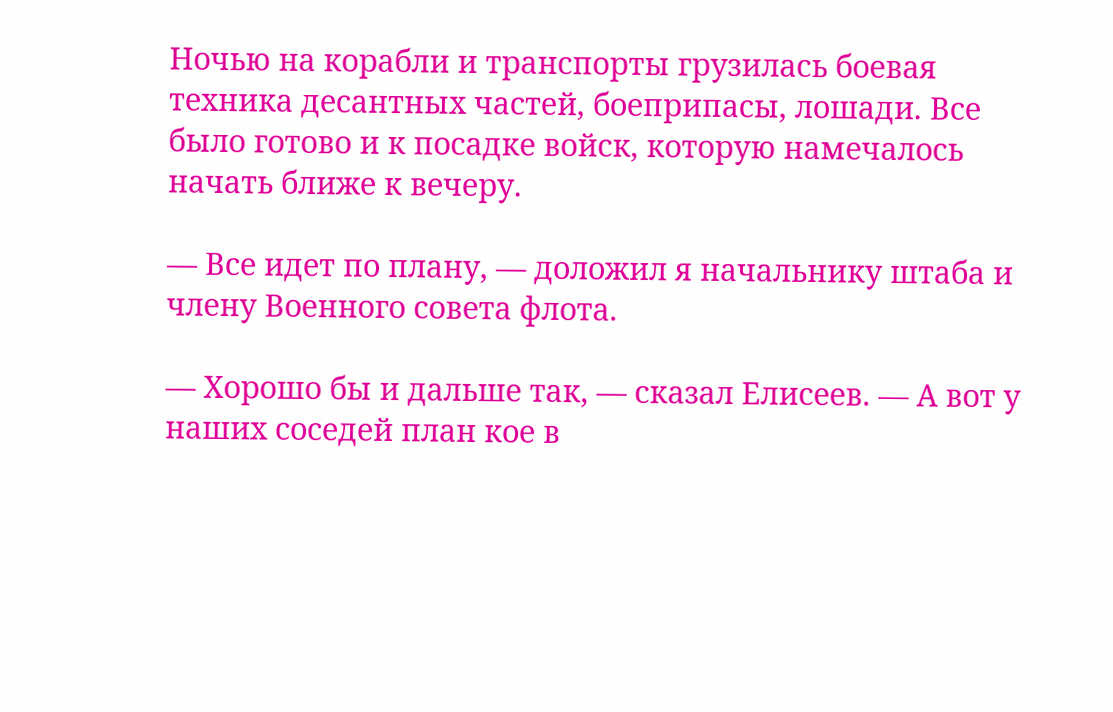Ночью на корабли и транспорты грузилась боевая техника десантных частей, боеприпасы, лошади. Все было готово и к посадке войск, которую намечалось начать ближе к вечеру.

— Все идет по плану, — доложил я начальнику штаба и члену Военного совета флота.

— Хорошо бы и дальше так, — сказал Елисеев. — А вот у наших соседей план кое в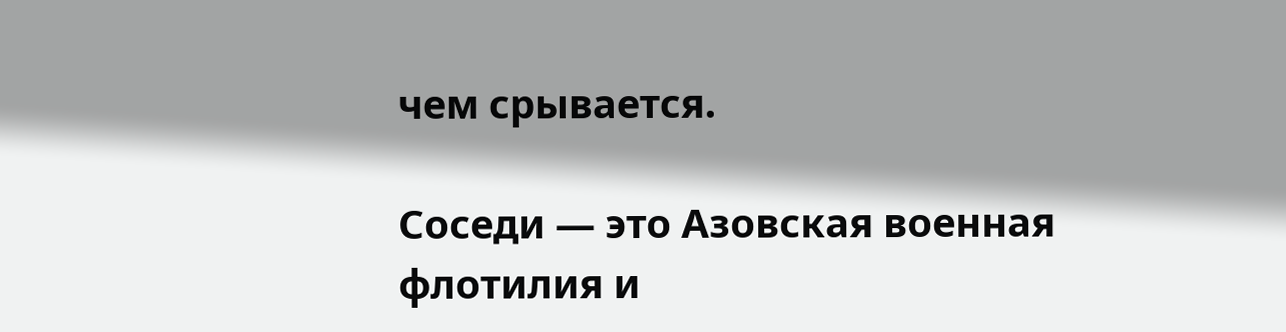чем срывается.

Соседи — это Азовская военная флотилия и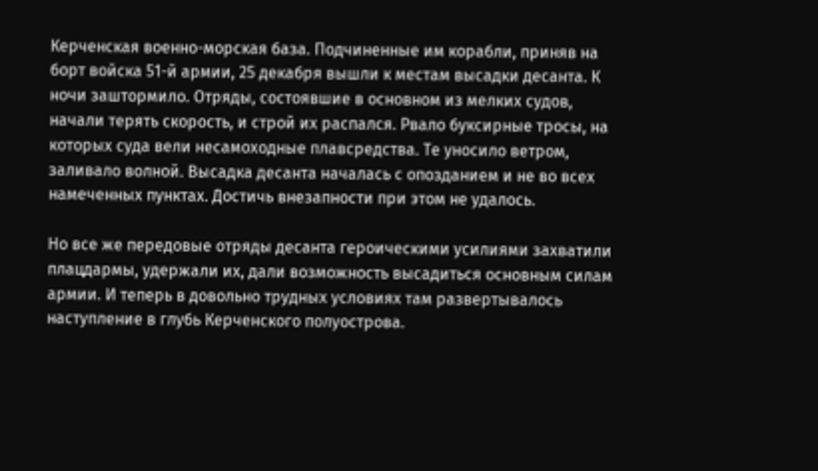Керченская военно-морская база. Подчиненные им корабли, приняв на борт войска 51-й армии, 25 декабря вышли к местам высадки десанта. К ночи заштормило. Отряды, состоявшие в основном из мелких судов, начали терять скорость, и строй их распался. Рвало буксирные тросы, на которых суда вели несамоходные плавсредства. Те уносило ветром, заливало волной. Высадка десанта началась с опозданием и не во всех намеченных пунктах. Достичь внезапности при этом не удалось.

Но все же передовые отряды десанта героическими усилиями захватили плацдармы, удержали их, дали возможность высадиться основным силам армии. И теперь в довольно трудных условиях там развертывалось наступление в глубь Керченского полуострова.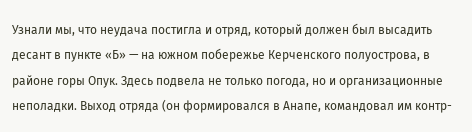Узнали мы, что неудача постигла и отряд, который должен был высадить десант в пункте «Б» — на южном побережье Керченского полуострова, в районе горы Опук. Здесь подвела не только погода, но и организационные неполадки. Выход отряда (он формировался в Анапе, командовал им контр-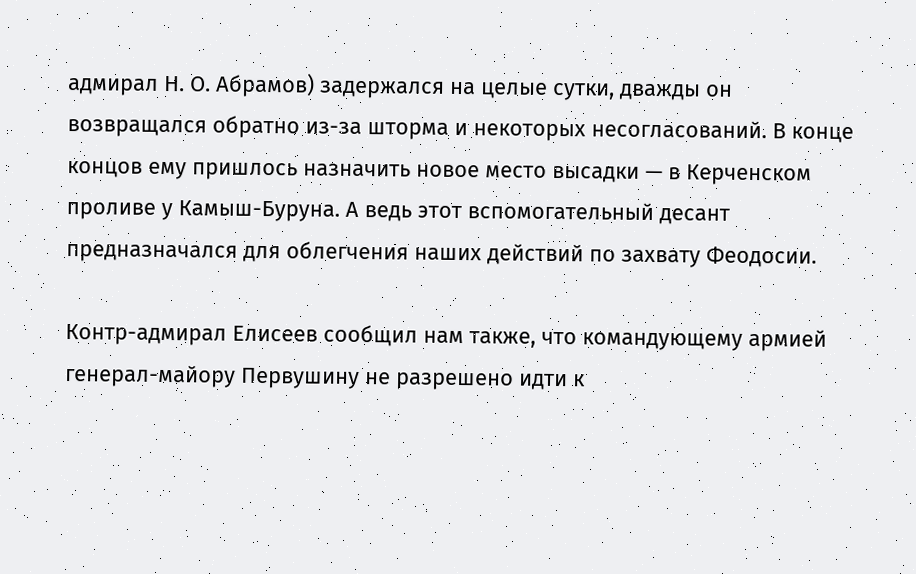адмирал Н. О. Абрамов) задержался на целые сутки, дважды он возвращался обратно из-за шторма и некоторых несогласований. В конце концов ему пришлось назначить новое место высадки — в Керченском проливе у Камыш-Буруна. А ведь этот вспомогательный десант предназначался для облегчения наших действий по захвату Феодосии.

Контр-адмирал Елисеев сообщил нам также, что командующему армией генерал-майору Первушину не разрешено идти к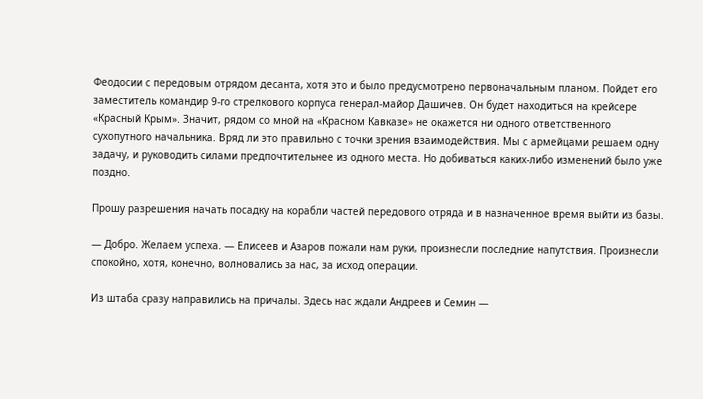Феодосии с передовым отрядом десанта, хотя это и было предусмотрено первоначальным планом. Пойдет его заместитель командир 9-го стрелкового корпуса генерал-майор Дашичев. Он будет находиться на крейсере «Красный Крым». Значит, рядом со мной на «Красном Кавказе» не окажется ни одного ответственного сухопутного начальника. Вряд ли это правильно с точки зрения взаимодействия. Мы с армейцами решаем одну задачу, и руководить силами предпочтительнее из одного места. Но добиваться каких-либо изменений было уже поздно.

Прошу разрешения начать посадку на корабли частей передового отряда и в назначенное время выйти из базы.

— Добро. Желаем успеха. — Елисеев и Азаров пожали нам руки, произнесли последние напутствия. Произнесли спокойно, хотя, конечно, волновались за нас, за исход операции.

Из штаба сразу направились на причалы. Здесь нас ждали Андреев и Семин —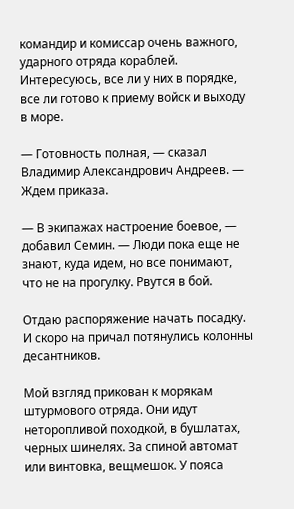командир и комиссар очень важного, ударного отряда кораблей. Интересуюсь, все ли у них в порядке, все ли готово к приему войск и выходу в море.

— Готовность полная, — сказал Владимир Александрович Андреев. — Ждем приказа.

— В экипажах настроение боевое, — добавил Семин. — Люди пока еще не знают, куда идем, но все понимают, что не на прогулку. Рвутся в бой.

Отдаю распоряжение начать посадку. И скоро на причал потянулись колонны десантников.

Мой взгляд прикован к морякам штурмового отряда. Они идут неторопливой походкой, в бушлатах, черных шинелях. За спиной автомат или винтовка, вещмешок. У пояса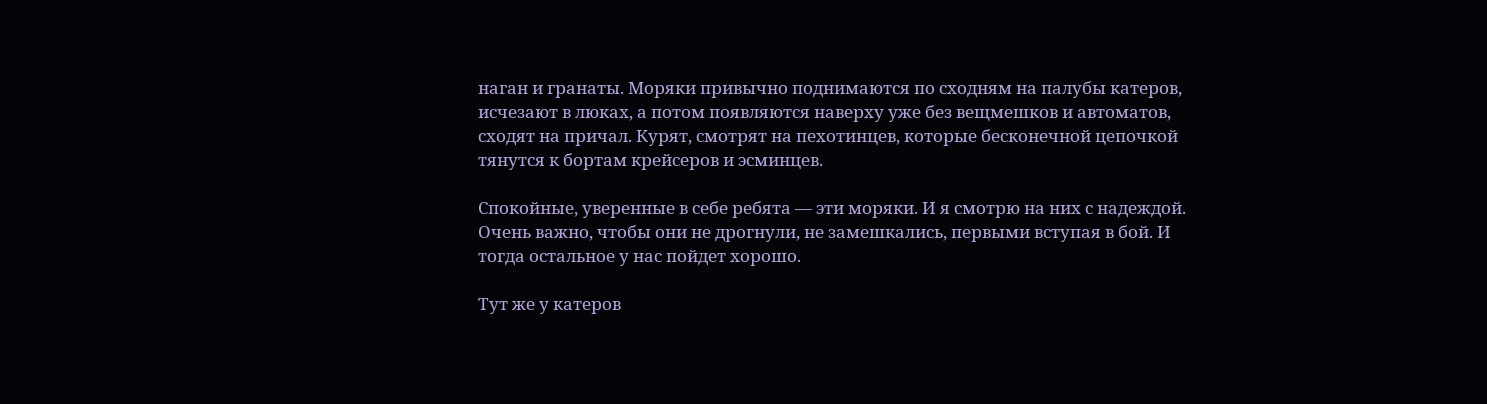наган и гранаты. Моряки привычно поднимаются по сходням на палубы катеров, исчезают в люках, а потом появляются наверху уже без вещмешков и автоматов, сходят на причал. Курят, смотрят на пехотинцев, которые бесконечной цепочкой тянутся к бортам крейсеров и эсминцев.

Спокойные, уверенные в себе ребята — эти моряки. И я смотрю на них с надеждой. Очень важно, чтобы они не дрогнули, не замешкались, первыми вступая в бой. И тогда остальное у нас пойдет хорошо.

Тут же у катеров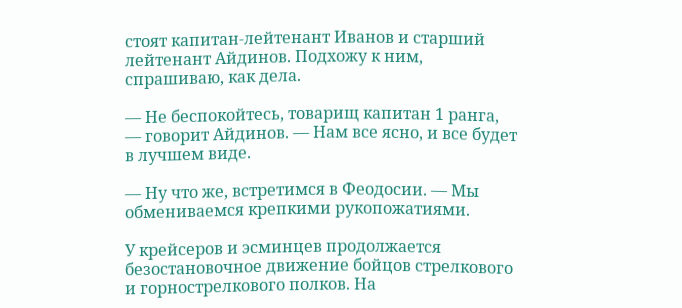стоят капитан-лейтенант Иванов и старший лейтенант Айдинов. Подхожу к ним, спрашиваю, как дела.

— Не беспокойтесь, товарищ капитан 1 ранга, — говорит Айдинов. — Нам все ясно, и все будет в лучшем виде.

— Ну что же, встретимся в Феодосии. — Мы обмениваемся крепкими рукопожатиями.

У крейсеров и эсминцев продолжается безостановочное движение бойцов стрелкового и горнострелкового полков. На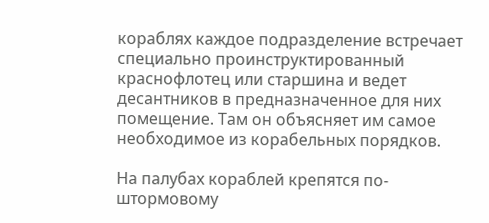кораблях каждое подразделение встречает специально проинструктированный краснофлотец или старшина и ведет десантников в предназначенное для них помещение. Там он объясняет им самое необходимое из корабельных порядков.

На палубах кораблей крепятся по-штормовому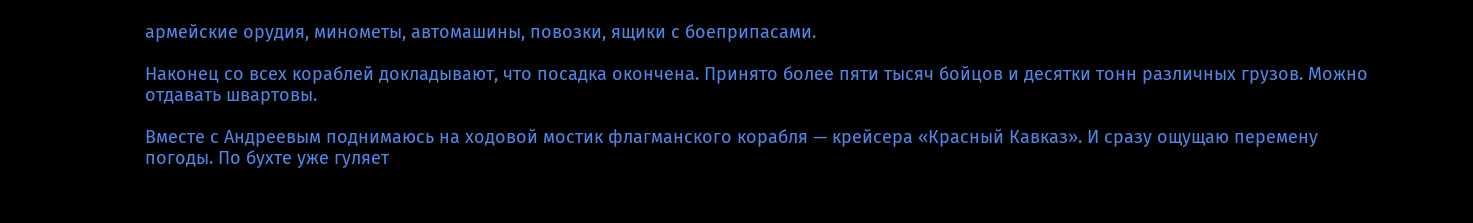армейские орудия, минометы, автомашины, повозки, ящики с боеприпасами.

Наконец со всех кораблей докладывают, что посадка окончена. Принято более пяти тысяч бойцов и десятки тонн различных грузов. Можно отдавать швартовы.

Вместе с Андреевым поднимаюсь на ходовой мостик флагманского корабля — крейсера «Красный Кавказ». И сразу ощущаю перемену погоды. По бухте уже гуляет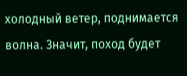холодный ветер, поднимается волна. Значит, поход будет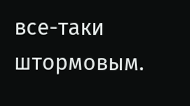все-таки штормовым.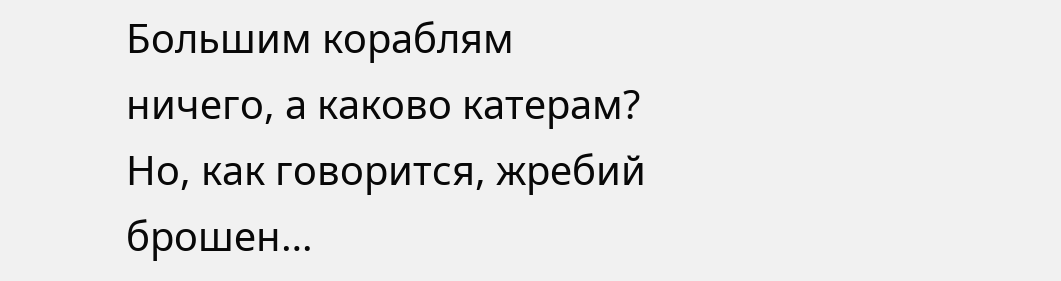Большим кораблям ничего, а каково катерам? Но, как говорится, жребий брошен…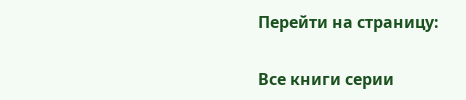Перейти на страницу:

Все книги серии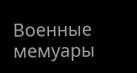Военные мемуары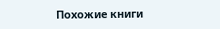Похожие книги